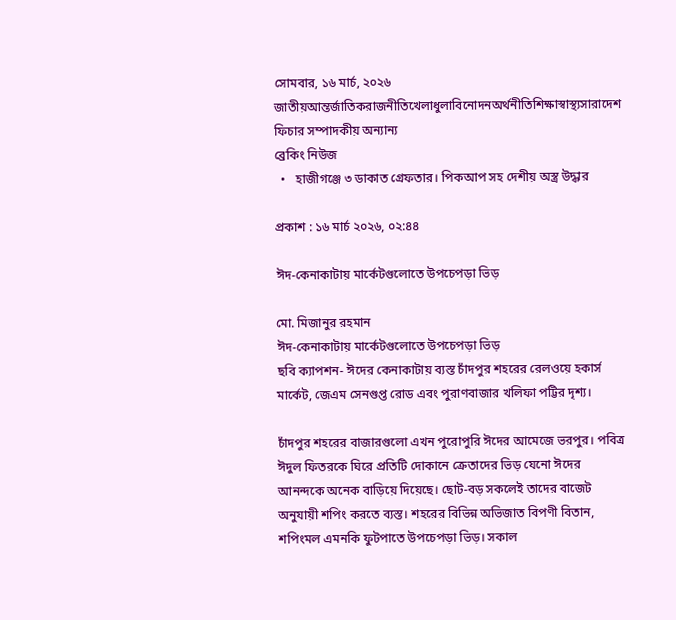সোমবার, ১৬ মার্চ, ২০২৬
জাতীয়আন্তর্জাতিকরাজনীতিখেলাধুলাবিনোদনঅর্থনীতিশিক্ষাস্বাস্থ্যসারাদেশ ফিচার সম্পাদকীয় অন্যান্য
ব্রেকিং নিউজ
  •   হাজীগঞ্জে ৩ ডাকাত গ্রেফতার। পিকআপ সহ দেশীয় অস্ত্র উদ্ধার

প্রকাশ : ১৬ মার্চ ২০২৬, ০২:৪৪

ঈদ-কেনাকাটায় মার্কেটগুলোতে উপচেপড়া ভিড়

মো. মিজানুর রহমান
ঈদ-কেনাকাটায় মার্কেটগুলোতে উপচেপড়া ভিড়
ছবি ক্যাপশন- ঈদের কেনাকাটায় ব্যস্ত চাঁদপুর শহরের রেলওয়ে হকার্স মার্কেট, জেএম সেনগুপ্ত রোড এবং পুরাণবাজার খলিফা পট্টির দৃশ্য।

চাঁদপুর শহরের বাজারগুলো এখন পুরোপুরি ঈদের আমেজে ভরপুর। পবিত্র ঈদুল ফিতরকে ঘিরে প্রতিটি দোকানে ক্রেতাদের ভিড় যেনো ঈদের আনন্দকে অনেক বাড়িয়ে দিয়েছে। ছোট-বড় সকলেই তাদের বাজেট অনুযায়ী শপিং করতে ব্যস্ত। শহরের বিভিন্ন অভিজাত বিপণী বিতান, শপিংমল এমনকি ফুটপাতে উপচেপড়া ভিড়। সকাল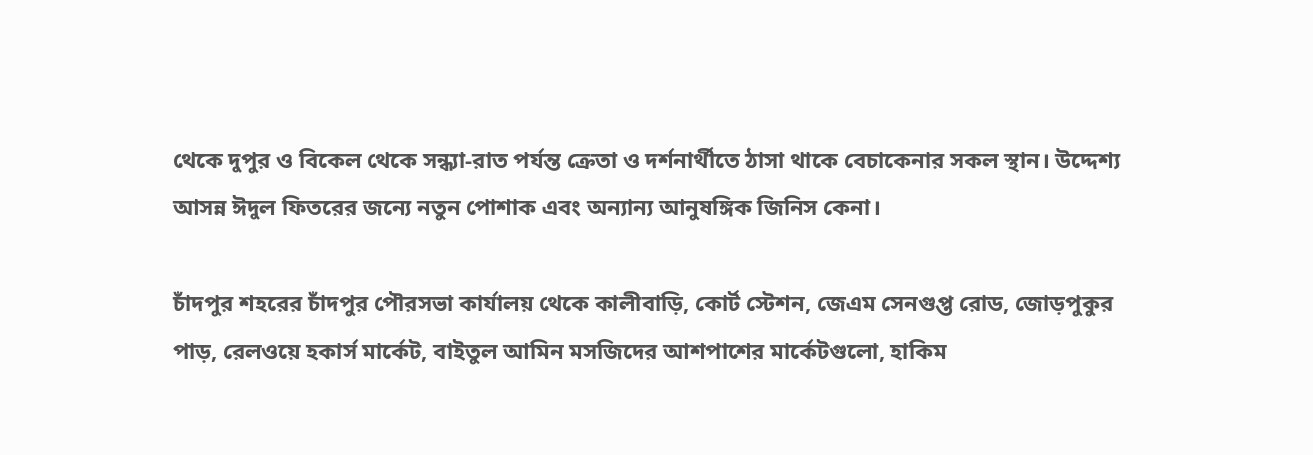থেকে দুপুর ও বিকেল থেকে সন্ধ্যা-রাত পর্যন্ত ক্রেতা ও দর্শনার্থীতে ঠাসা থাকে বেচাকেনার সকল স্থান। উদ্দেশ্য আসন্ন ঈদুল ফিতরের জন্যে নতুন পোশাক এবং অন্যান্য আনুষঙ্গিক জিনিস কেনা।

চাঁদপুর শহরের চাঁদপুর পৌরসভা কার্যালয় থেকে কালীবাড়ি, কোর্ট স্টেশন, জেএম সেনগুপ্ত রোড, জোড়পুকুর পাড়, রেলওয়ে হকার্স মার্কেট, বাইতুল আমিন মসজিদের আশপাশের মার্কেটগুলো, হাকিম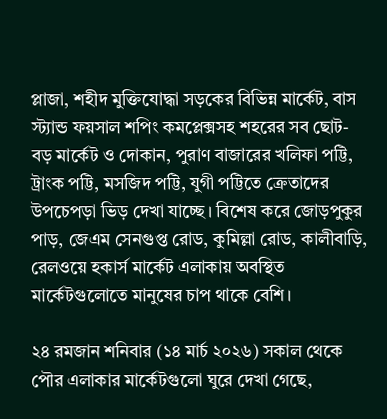প্লাজা, শহীদ মুক্তিযোদ্ধা সড়কের বিভিন্ন মার্কেট, বাস স্ট্যান্ড ফয়সাল শপিং কমপ্লেক্সসহ শহরের সব ছোট-বড় মার্কেট ও দোকান, পুরাণ বাজারের খলিফা পট্টি, ট্রাংক পট্টি, মসজিদ পট্টি, যুগী পট্টিতে ক্রেতাদের উপচেপড়া ভিড় দেখা যাচ্ছে। বিশেষ করে জোড়পুকুর পাড়, জেএম সেনগুপ্ত রোড, কুমিল্লা রোড, কালীবাড়ি, রেলওয়ে হকার্স মার্কেট এলাকায় অবস্থিত মার্কেটগুলোতে মানুষের চাপ থাকে বেশি।

২৪ রমজান শনিবার (১৪ মার্চ ২০২৬) সকাল থেকে পৌর এলাকার মার্কেটগুলো ঘুরে দেখা গেছে,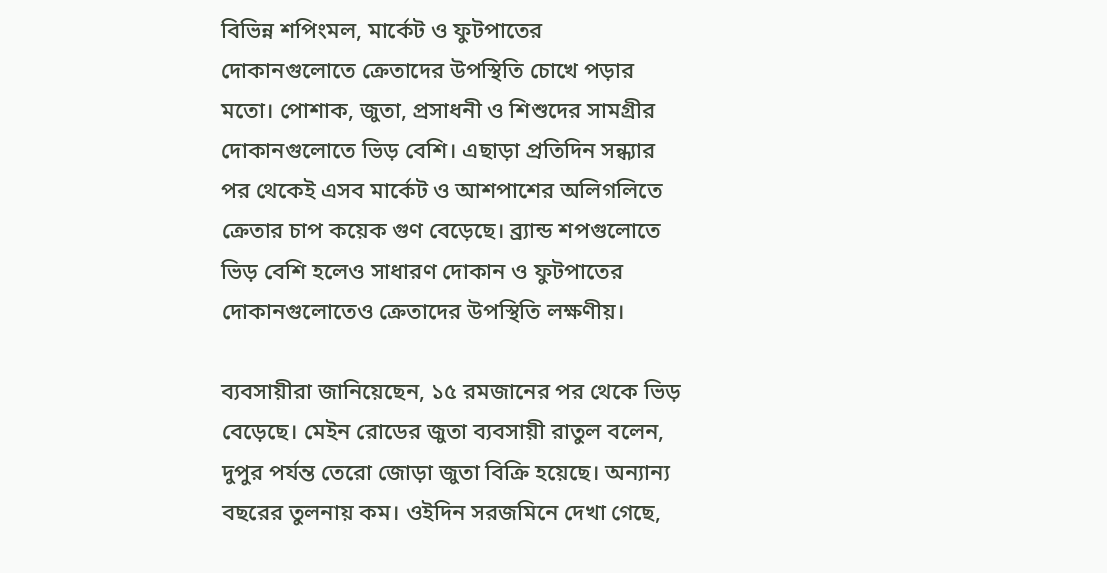বিভিন্ন শপিংমল, মার্কেট ও ফুটপাতের দোকানগুলোতে ক্রেতাদের উপস্থিতি চোখে পড়ার মতো। পোশাক, জুতা, প্রসাধনী ও শিশুদের সামগ্রীর দোকানগুলোতে ভিড় বেশি। এছাড়া প্রতিদিন সন্ধ্যার পর থেকেই এসব মার্কেট ও আশপাশের অলিগলিতে ক্রেতার চাপ কয়েক গুণ বেড়েছে। ব্র্যান্ড শপগুলোতে ভিড় বেশি হলেও সাধারণ দোকান ও ফুটপাতের দোকানগুলোতেও ক্রেতাদের উপস্থিতি লক্ষণীয়।

ব্যবসায়ীরা জানিয়েছেন, ১৫ রমজানের পর থেকে ভিড় বেড়েছে। মেইন রোডের জুতা ব্যবসায়ী রাতুল বলেন, দুপুর পর্যন্ত তেরো জোড়া জুতা বিক্রি হয়েছে। অন্যান্য বছরের তুলনায় কম। ওইদিন সরজমিনে দেখা গেছে,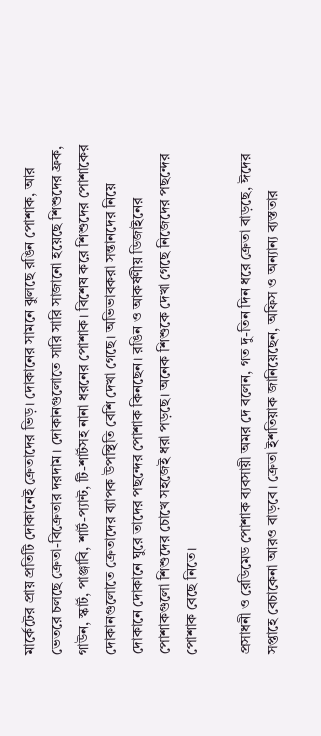মার্কেটের প্রায় প্রতিটি দোকানেই ক্রেতাদের ভিড়। দোকানের সামনে ঝুলছে রঙিন পোশাক, আর ভেতরে চলছে ক্রেতা-বিক্রেতার দরদাম। দোকানগুলোতে সারি সারি সাজানো হয়েছে শিশুদের ফ্রক, গাউন, স্কার্ট, পাঞ্জাবি, শার্ট-প্যান্ট, টি-শার্টসহ নানা ধরনের পোশাক। বিশেষ করে শিশুদের পোশাকের দোকানগুলোতে ক্রেতাদের ব্যাপক উপস্থিতি বেশি দেখা গেছে। অভিভাবকরা সন্তানদের নিয়ে দোকানে দোকানে ঘুরে তাদের পছন্দের পোশাক কিনছেন। রঙিন ও আকর্ষণীয় ডিজাইনের পোশাকগুলো শিশুদের চোখে সহজেই ধরা পড়ছে। অনেক শিশুকে দেখা গেছে নিজেদের পছন্দের পোশাক বেছে নিতে।

প্রসাধনী ও রেডিমেড পোশাক ব্যবসায়ী অমর দে বলেন, গত দু-তিন দিন ধরে ক্রেতা বাড়ছে, ঈদের সপ্তাহে বেচাকেনা আরও বাড়বে। ক্রেতা ইশতিয়াক জানিয়েছেন, অফিস ও অন্যান্য ব্যস্ততার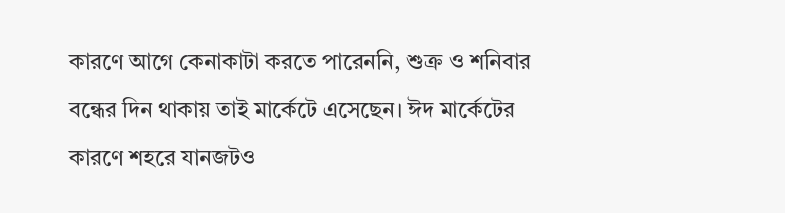কারণে আগে কেনাকাটা করতে পারেননি, শুক্র ও শনিবার বন্ধের দিন থাকায় তাই মার্কেটে এসেছেন। ঈদ মার্কেটের কারণে শহরে যানজটও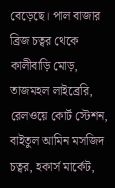বেড়েছে। পাল বাজার ব্রিজ চত্বর থেকে কালীবাড়ি মোড়, তাজমহল লাইব্রেরি, রেলওয়ে কোর্ট স্টেশন, বাইতুল আমিন মসজিদ চত্বর, হকার্স মার্কেট,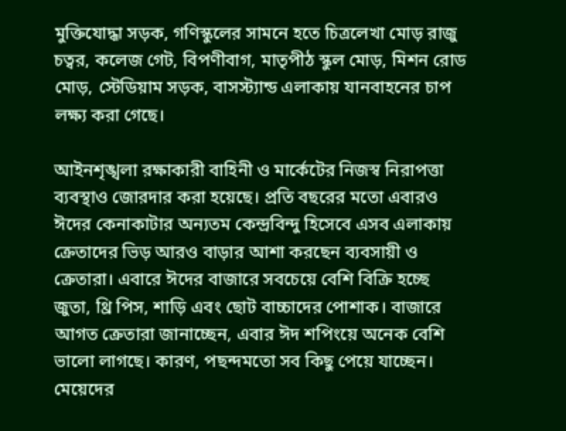মুক্তিযোদ্ধা সড়ক, গণিস্কুলের সামনে হতে চিত্রলেখা মোড় রাজু চত্বর, কলেজ গেট, বিপণীবাগ, মাতৃপীঠ স্কুল মোড়, মিশন রোড মোড়, স্টেডিয়াম সড়ক, বাসস্ট্যান্ড এলাকায় যানবাহনের চাপ লক্ষ্য করা গেছে।

আইনশৃঙ্খলা রক্ষাকারী বাহিনী ও মার্কেটের নিজস্ব নিরাপত্তা ব্যবস্থাও জোরদার করা হয়েছে। প্রতি বছরের মতো এবারও ঈদের কেনাকাটার অন্যতম কেন্দ্রবিন্দু হিসেবে এসব এলাকায় ক্রেতাদের ভিড় আরও বাড়ার আশা করছেন ব্যবসায়ী ও ক্রেতারা। এবারে ঈদের বাজারে সবচেয়ে বেশি বিক্রি হচ্ছে জুতা, থ্রি পিস, শাড়ি এবং ছোট বাচ্চাদের পোশাক। বাজারে আগত ক্রেতারা জানাচ্ছেন, এবার ঈদ শপিংয়ে অনেক বেশি ভালো লাগছে। কারণ, পছন্দমতো সব কিছু পেয়ে যাচ্ছেন। মেয়েদের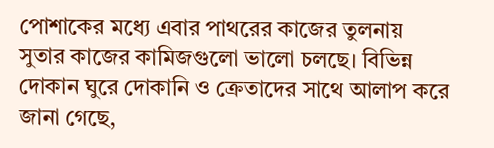পোশাকের মধ্যে এবার পাথরের কাজের তুলনায় সুতার কাজের কামিজগুলো ভালো চলছে। বিভিন্ন দোকান ঘুরে দোকানি ও ক্রেতাদের সাথে আলাপ করে জানা গেছে,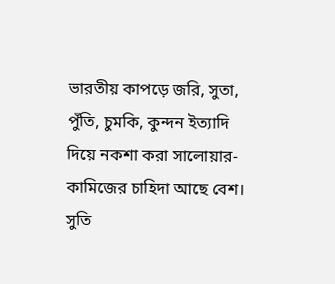ভারতীয় কাপড়ে জরি, সুতা, পুঁতি, চুমকি, কুন্দন ইত্যাদি দিয়ে নকশা করা সালোয়ার-কামিজের চাহিদা আছে বেশ। সুতি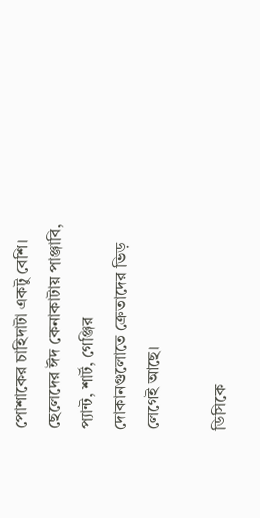পোশাকের চাহিদাটা একটু বেশি। ছেলেদের ঈদ কেনাকাটায় পাঞ্জাবি, প্যান্ট, শার্ট, গেঞ্জির দোকানগুলোতে ক্রেতাদের ভিড় লেগেই আছে।

ডিসিকে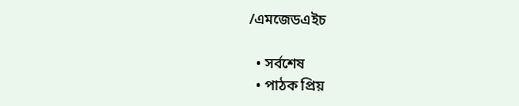/এমজেডএইচ

  • সর্বশেষ
  • পাঠক প্রিয়